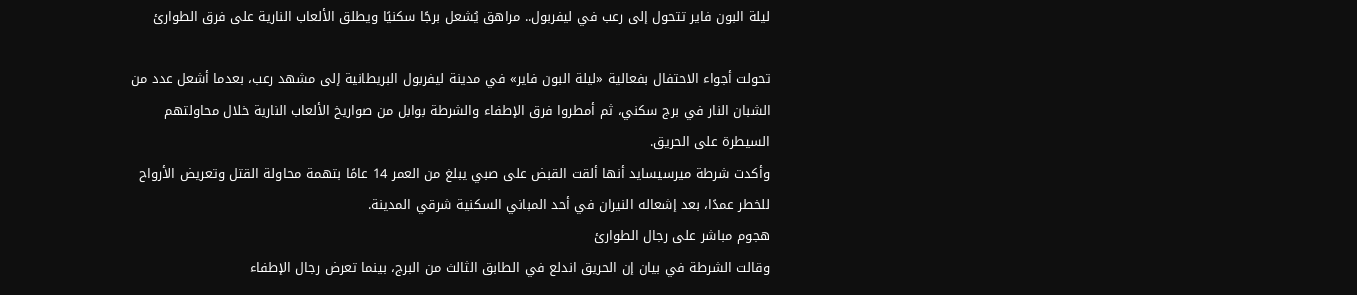ليلة البون فاير تتحول إلى رعب في ليفربول.. مراهق يُشعل برجًا سكنيًا ويطلق الألعاب النارية على فرق الطوارئ

تحولت أجواء الاحتفال بفعالية «ليلة البون فاير» في مدينة ليفربول البريطانية إلى مشهد رعب، بعدما أشعل عدد من الشبان النار في برج سكني، ثم أمطروا فرق الإطفاء والشرطة بوابل من صواريخ الألعاب النارية خلال محاولتهم السيطرة على الحريق.
وأكدت شرطة ميرسيسايد أنها ألقت القبض على صبي يبلغ من العمر 14 عامًا بتهمة محاولة القتل وتعريض الأرواح للخطر عمدًا، بعد إشعاله النيران في أحد المباني السكنية شرقي المدينة.
هجوم مباشر على رجال الطوارئ
وقالت الشرطة في بيان إن الحريق اندلع في الطابق الثالث من البرج، بينما تعرض رجال الإطفاء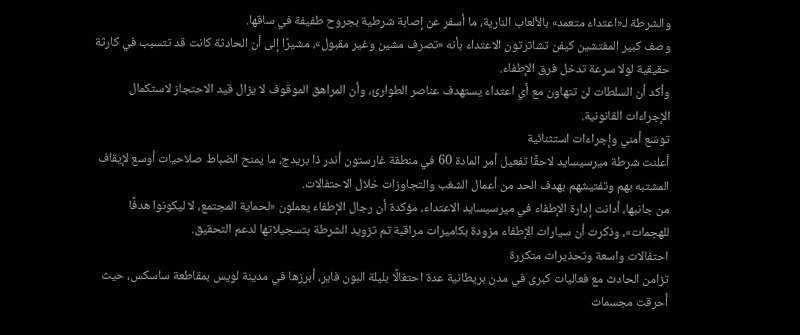والشرطة لـ«اعتداء متعمد» بالألعاب النارية، ما أسفر عن إصابة شرطية بجروح طفيفة في ساقها.
وصف كبير المفتشين كيفن تشاترتون الاعتداء بأنه «تصرف مشين وغير مقبول»، مشيرًا إلى أن الحادثة كانت قد تتسبب في كارثة حقيقية لولا سرعة تدخل فرق الإطفاء.
وأكد أن السلطات لن تتهاون مع أي اعتداء يستهدف عناصر الطوارئ، وأن المراهق الموقوف لا يزال قيد الاحتجاز لاستكمال الإجراءات القانونية.
توسّع أمني وإجراءات استثنائية
أعلنت شرطة ميرسيسايد لاحقًا تفعيل أمر المادة 60 في منطقة غارستون أندر ذا بريدج، ما يمنح الضباط صلاحيات أوسع لإيقاف المشتبه بهم وتفتيشهم بهدف الحد من أعمال الشغب والتجاوزات خلال الاحتفالات.
من جانبها، أدانت إدارة الإطفاء في ميرسيسايد الاعتداء، مؤكدة أن رجال الإطفاء يعملون «لحماية المجتمع، لا ليكونوا هدفًا للهجمات»، وذكرت أن سيارات الإطفاء مزودة بكاميرات مراقبة تم تزويد الشرطة بتسجيلاتها لدعم التحقيق.
احتفالات واسعة وتحذيرات متكررة
تزامن الحادث مع فعاليات كبرى في مدن بريطانية عدة احتفالًا بليلة البون فاير، أبرزها في مدينة لويس بمقاطعة ساسكس، حيث أُحرقت مجسمات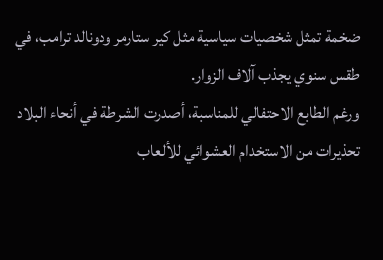ضخمة تمثل شخصيات سياسية مثل كير ستارمر ودونالد ترامب، في طقس سنوي يجذب آلاف الزوار.
ورغم الطابع الاحتفالي للمناسبة، أصدرت الشرطة في أنحاء البلاد تحذيرات من الاستخدام العشوائي للألعاب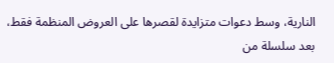النارية، وسط دعوات متزايدة لقصرها على العروض المنظمة فقط، بعد سلسلة من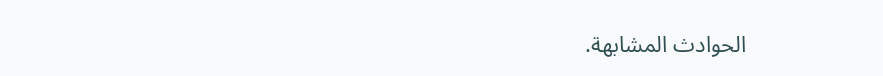الحوادث المشابهة.